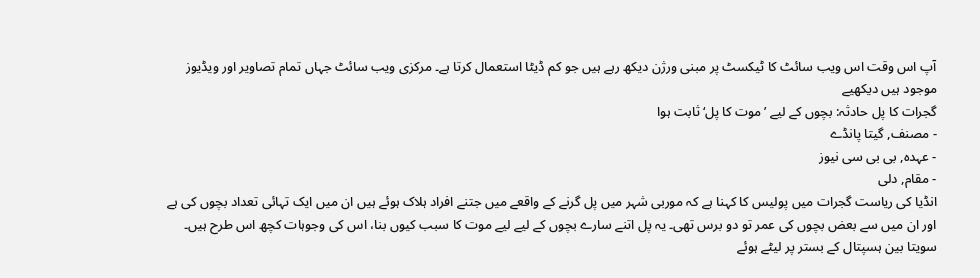آپ اس وقت اس ویب سائٹ کا ٹیکسٹ پر مبنی ورژن دیکھ رہے ہیں جو کم ڈیٹا استعمال کرتا ہے۔ مرکزی ویب سائٹ جہاں تمام تصاویر اور ویڈیوز موجود ہیں دیکھیے
گجرات کا پل حادثہ: بچوں کے لیے ’موت کا پل‘ ثابت ہوا
- مصنف, گیتا پانڈے
- عہدہ, بی بی سی نیوز
- مقام, دلی
انڈیا کی ریاست گجرات میں پولیس کا کہنا ہے کہ موربی شہر میں پل گرنے کے واقعے میں جتنے افراد ہلاک ہوئے ہیں ان میں ایک تہائی تعداد بچوں کی ہے اور ان میں سے بعض بچوں کی عمر تو دو برس تھی۔ یہ پل اتنے سارے بچوں کے لیے لیے موت کا سبب کیوں بنا، اس کی وجوہات کچھ اس طرح ہیں۔
سویتا بین ہسپتال کے بستر پر لیٹے ہوئے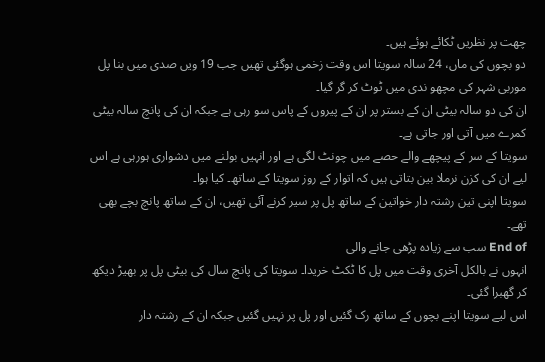چھت پر نظریں ٹکائے ہوئے ہیں۔
دو بچوں کی ماں، 24 سالہ سویتا اس وقت زخمی ہوگئی تھیں جب 19 ویں صدی میں بنا پل موربی شہر کی مچھو ندی میں ٹوٹ کر گر گیا۔
ان کی دو سالہ بیٹی ان کے بستر پر ان کے پیروں کے پاس سو رہی ہے جبکہ ان کی پانچ سالہ بیٹی کمرے میں آتی اور جاتی ہے۔
سویتا کے سر کے پیچھے والے حصے میں چونٹ لگی ہے اور انہیں بولنے میں دشواری ہورہی ہے اس لیے ان کی کزن نرملا بین بتاتی ہیں کہ اتوار کے روز سویتا کے ساتھ۔ کیا ہوا۔
سویتا اپنی تین رشتہ دار خواتین کے ساتھ پل پر سیر کرنے آئی تھیں، ان کے ساتھ پانچ بچے بھی تھے۔
End of سب سے زیادہ پڑھی جانے والی
انہوں نے بالکل آخری وقت میں پل کا ٹکٹ خریدا۔ سویتا کی پانچ سال کی بیٹی پل پر بھیڑ دیکھ کر گھبرا گئی۔
اس لیے سویتا اپنے بچوں کے ساتھ رک گئیں اور پل پر نہیں گئیں جبکہ ان کے رشتہ دار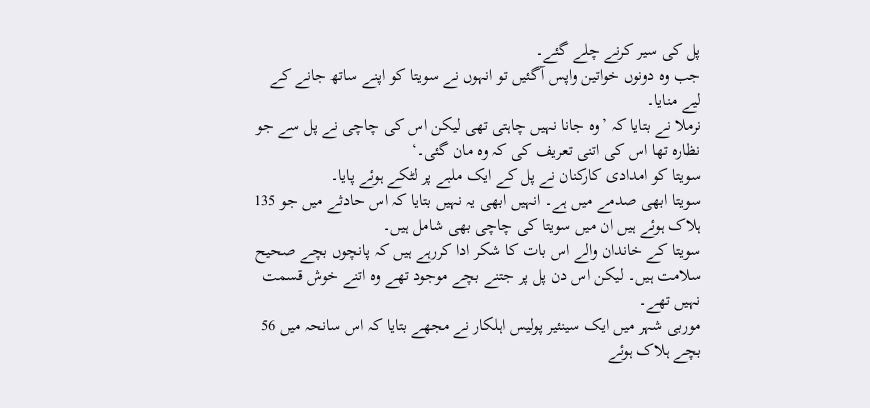پل کی سیر کرنے چلے گئے۔
جب وہ دونوں خواتین واپس آگئیں تو انہوں نے سویتا کو اپنے ساتھ جانے کے لیے منایا۔
نرملا نے بتایا کہ ’وہ جانا نہیں چاہتی تھی لیکن اس کی چاچی نے پل سے جو نظارہ تھا اس کی اتنی تعریف کی کہ وہ مان گئی۔‘
سویتا کو امدادی کارکنان نے پل کے ایک ملبے پر لٹکے ہوئے پایا۔
سویتا ابھی صدمے میں ہے۔ انہیں ابھی یہ نہیں بتایا کہ اس حادثے میں جو 135 ہلاک ہوئے ہیں ان میں سویتا کی چاچی بھی شامل ہیں۔
سویتا کے خاندان والے اس بات کا شکر ادا کررہے ہیں کہ پانچوں بچے صحیح سلامت ہیں۔ لیکن اس دن پل پر جتنے بچے موجود تھے وہ اتنے خوش قسمت نہیں تھے۔
موربی شہر میں ایک سینئیر پولیس اہلکار نے مجھے بتایا کہ اس سانحہ میں 56 بچے ہلاک ہوئے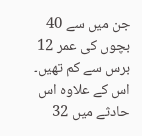جن میں سے 40 بچوں کی عمر 12 برس سے کم تھیں۔ اس کے علاوہ اس حادثے میں 32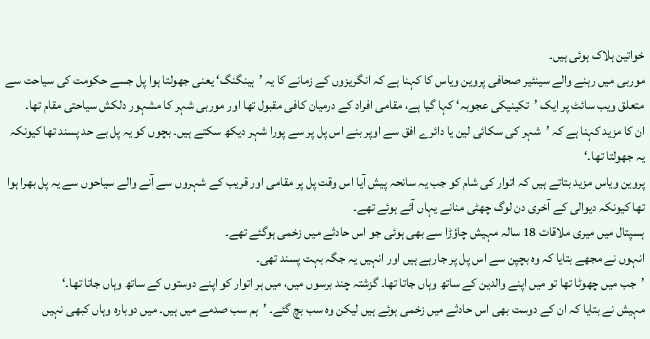خواتین ہلاک ہوئی ہیں۔
موربی میں رہنے والے سینئیر صحافی پروین ویاس کا کہنا ہے کہ انگریزوں کے زمانے کا یہ ’ہینگنگ‘ یعنی جھولتا ہوا پل جسے حکومت کی سیاحت سے متعلق ویب سائٹ پر ایک ’تکینیکی عجوبہ‘ کہا گیا ہے، مقامی افراد کے درمیان کافی مقبول تھا اور موربی شہر کا مشہور دلکش سیاحتی مقام تھا۔
ان کا مزید کہنا ہے کہ ’شہر کی سکائی لین یا دائرے افق سے اوپر بنے اس پل پر سے پورا شہر دیکھ سکتے ہیں۔ بچوں کو یہ پل بے حد پسند تھا کیونکہ یہ جھولتا تھا۔‘
پروین ویاس مزید بتاتے ہیں کہ اتوار کی شام کو جب یہ سانحہ پیش آیا اس وقت پل پر مقامی اور قریب کے شہروں سے آنے والے سیاحوں سے یہ پل بھرا ہوا تھا کیونکہ دیوالی کے آخری دن لوگ چھٹی منانے یہاں آئے ہوئے تھے۔
ہسپتال میں میری ملاقات 18 سالہ مہیش چاؤڑا سے بھی ہوئی جو اس حادثے میں زخمی ہوگئے تھے۔
انہوں نے مجھے بتایا کہ وہ بچپن سے اس پل پر جارہے ہیں اور انہیں یہ جگہ بہت پسند تھی۔
’جب میں چھوٹا تھا تو میں اپنے والدین کے ساتھ وہاں جاتا تھا۔ گزشتہ چند برسوں میں، میں ہر اتوار کو اپنے دوستوں کے ساتھ وہاں جاتا تھا۔‘
مہیش نے بتایا کہ ان کے دوست بھی اس حادثے میں زخمی ہوئے ہیں لیکن وہ سب بچ گئے۔ ’ہم سب صدمے میں ہیں۔ میں دوبارہ وہاں کبھی نہیں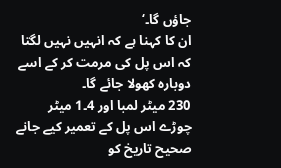جاؤں گا۔‘
ان کا کہنا ہے کہ انہیں نہیں لگتا کہ اس پل کی مرمت کر کے اسے دوبارہ کھولا جائے گا۔
230 میٹر لمبا اور 4۔1 میٹر چوڑے اس پل کے تعمیر کیے جانے صحیح تاریخ کو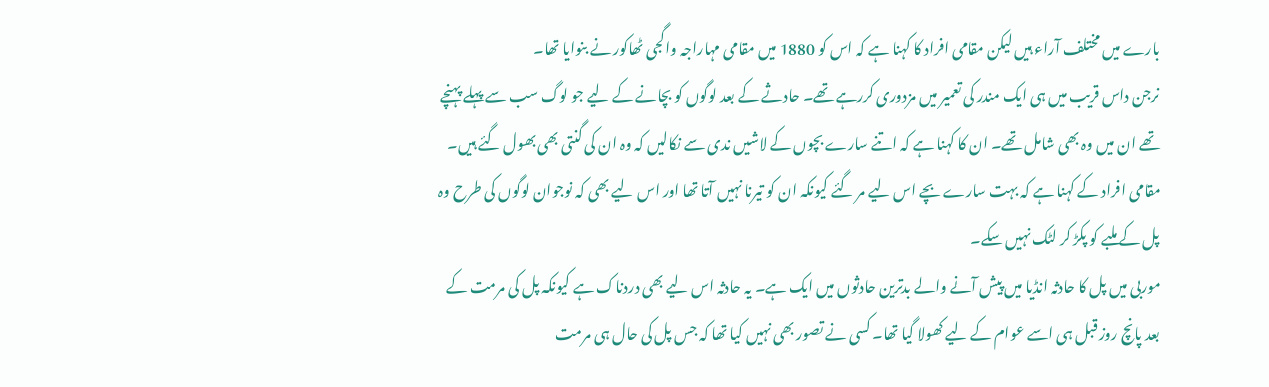بارے میں مختلف آراء ہیں لیکن مقامی افراد کا کہنا ہے کہ اس کو 1880 میں مقامی مہاراجہ واگجی ٹھاکور نے بنوایا تھا۔
نرجن داس قریب میں ہی ایک مندر کی تعمیر میں مزدوری کررہے تھے۔ حادثے کے بعد لوگوں کو بچانے کے لیے جو لوگ سب سے پہلے پہنچے تھے ان میں وہ بھی شامل تھے۔ ان کا کہنا ہے کہ اتنے سارے بچوں کے لاشیں ندی سے نکالیں کہ وہ ان کی گنتی بھی بھول گئے ہیں۔
مقامی افراد کے کہنا ہے کہ بہت سارے بچے اس لیے مر گئے کیونکہ ان کو تیرنا نہیں آتا تھا اور اس لیے بھی کہ نوجوان لوگوں کی طرح وہ پل کے ملبے کو پکڑ کر لٹک نہیں سکے۔
موربی میں پل کا حادثہ انڈیا میں پیش آنے والے بدترین حادثوں میں ایک ہے۔ یہ حادثہ اس لیے بھی دردناک ہے کیونکہ پل کی مرمت کے بعد پانچ روز قبل ہی اسے عوام کے لیے کھولا گیا تھا۔ کسی نے تصور بھی نہیں کیا تھا کہ جس پل کی حال ہی مرمت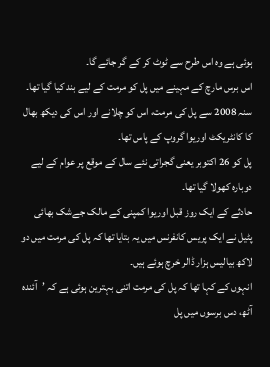ہوئی ہے وہ اس طرح سے ٹوٹ کر کے گر جائے گا۔
اس برس مارچ کے مہینے میں پل کو مرمت کے لیے بند کیا گیا تھا۔ سنہ 2008 سے پل کی مرمت، اس کو چلانے اور اس کی دیکھ بھال کا کانٹریکٹ اوریوا گروپ کے پاس تھا۔
پل کو 26 اکتوبر یعنی گجراتی نئے سال کے موقع پر عوام کے لیے دوبارہ کھولا گیا تھا۔
حادثے کے ایک روز قبل اوریوا کمپنی کے مالک جےشک بھائی پٹیل نے ایک پریس کانفرنس میں یہ بتایا تھا کہ پل کی مرمت میں دو لاکھ بیالیس ہزار ڈالر خرچ ہوئے ہیں۔
انہوں کے کہا تھا کہ پل کی مرمت اتنی بہترین ہوئی ہے کہ ’آئندہ آٹھ، دس برسوں میں پل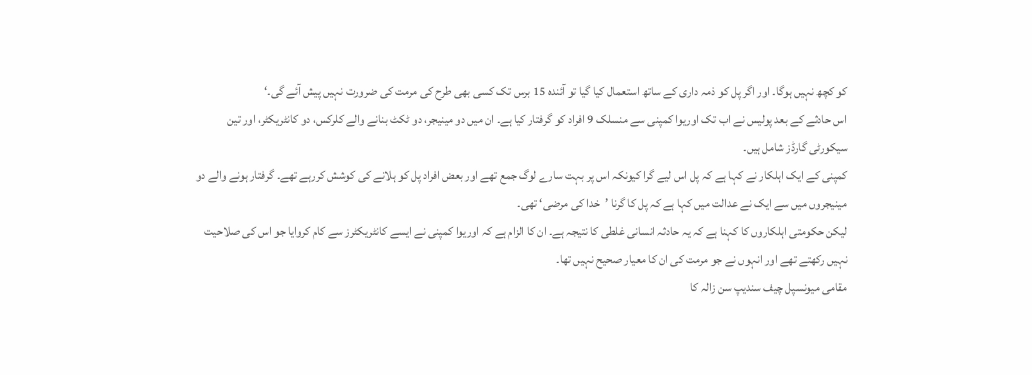کو کچھ نہیں ہوگا۔ اور اگر پل کو ذمہ داری کے ساتھ استعمال کیا گیا تو آئندہ 15 برس تک کسی بھی طرح کی مرمت کی ضرورت نہیں پیش آئے گی۔‘
اس حادثے کے بعد پولیس نے اب تک اوریوا کمپنی سے منسلک 9 افراد کو گرفتار کیا ہے۔ ان میں دو مینیجر، دو ٹکٹ بنانے والے کلرکس، دو کانٹریکٹر، اور تین سیکورٹی گارڈز شامل ہیں۔
کمپنی کے ایک اہلکار نے کہا ہے کہ پل اس لیے گرا کیونکہ اس پر بہت سارے لوگ جمع تھے اور بعض افراد پل کو ہلانے کی کوشش کررہے تھے۔ گرفتار ہونے والے دو مینیجروں میں سے ایک نے عدالت میں کہا ہے کہ پل کا گرنا ’خدا کی مرضی‘ تھی۔
لیکن حکومتی اہلکاروں کا کہنا ہے کہ یہ حادثہ انسانی غلطی کا نتیجہ ہے۔ ان کا الزام ہے کہ اوریوا کمپنی نے ایسے کانٹریکٹرز سے کام کروایا جو اس کی صلاحیت نہیں رکھتے تھے اور انہوں نے جو مرمت کی ان کا معیار صحیح نہیں تھا۔
مقامی میونسپل چیف سندیپ سن زالہ کا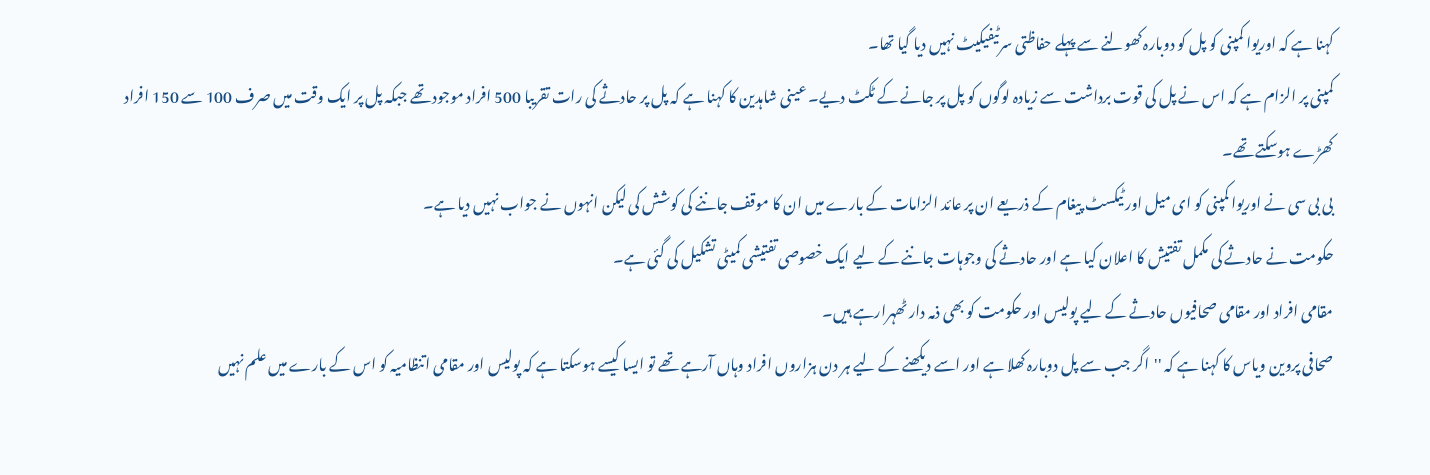کہنا ہے کہ اوریوا کمپنی کو پل کو دوبارہ کھولنے سے پہلے حفاظتی سرٹیفیکیٹ نہیں دیا گیا تھا۔
کمپنی پر الزام ہے کہ اس نے پل کی قوت برداشت سے زیادہ لوگوں کو پل پر جانے کے ٹکٹ دیے۔ عینی شاہدین کا کہنا ہے کہ پل پر حادثے کی رات تقریبا 500 افراد موجود تھے جبکہ پل پر ایک وقت میں صرف 100 سے 150 افراد کھڑے ہوسکتے تھے۔
بی بی سی نے اوریوا کمپنی کو ای میل اور ٹیکسٹ پیغام کے ذریعے ان پر عائد الزامات کے بارے میں ان کا موقف جاننے کی کوشش کی لیکن انہوں نے جواب نہیں دیا ہے۔
حکومت نے حادثے کی مکمل تفتیش کا اعلان کیا ہے اور حادثے کی وجوہات جاننے کے لیے ایک خصوصی تفتیشی کمیٹی تشکیل کی گئی ہے۔
مقامی افراد اور مقامی صحافیوں حادثے کے لیے پولیس اور حکومت کو بھی ذمہ دار ٹھہرارہے ہیں۔
صحافی پروین ویاس کا کہنا ہے کہ ''اگر جب سے پل دوبارہ کھلا ہے اور اسے دیکھنے کے لیے ہر دن ہزاروں افراد وہاں آرہے تھے تو ایسا کیسے ہوسکتا ہے کہ پولیس اور مقامی اتنظامیہ کو اس کے بارے میں علم نہیں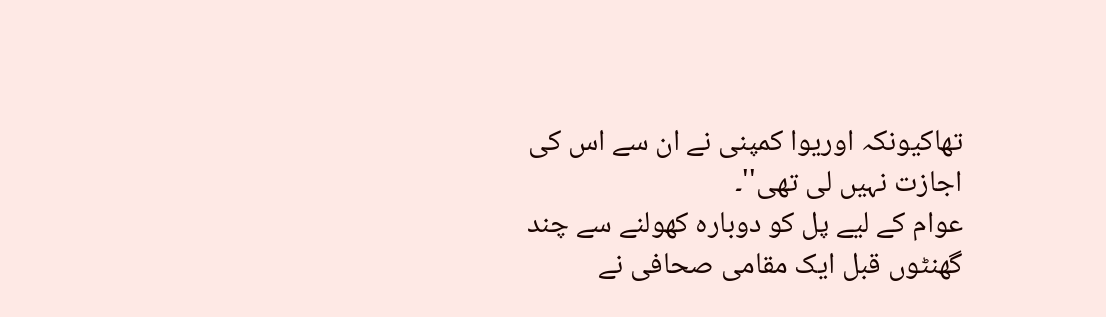تھاکیونکہ اوریوا کمپنی نے ان سے اس کی اجازت نہیں لی تھی''۔
عوام کے لیے پل کو دوبارہ کھولنے سے چند گھنٹوں قبل ایک مقامی صحافی نے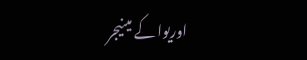اوریوا کے مینیجر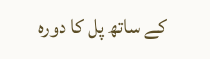کے ساتھ پل کا دورہ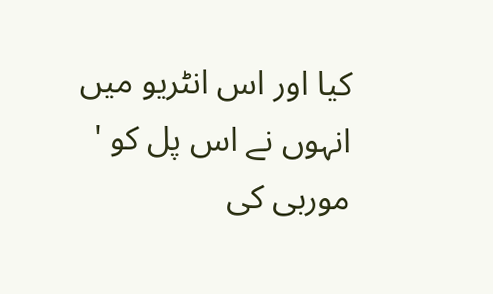کیا اور اس انٹریو میں انہوں نے اس پل کو ' موربی کی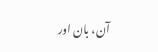آن، بان اور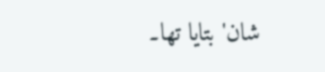شان' بتایا تھا۔